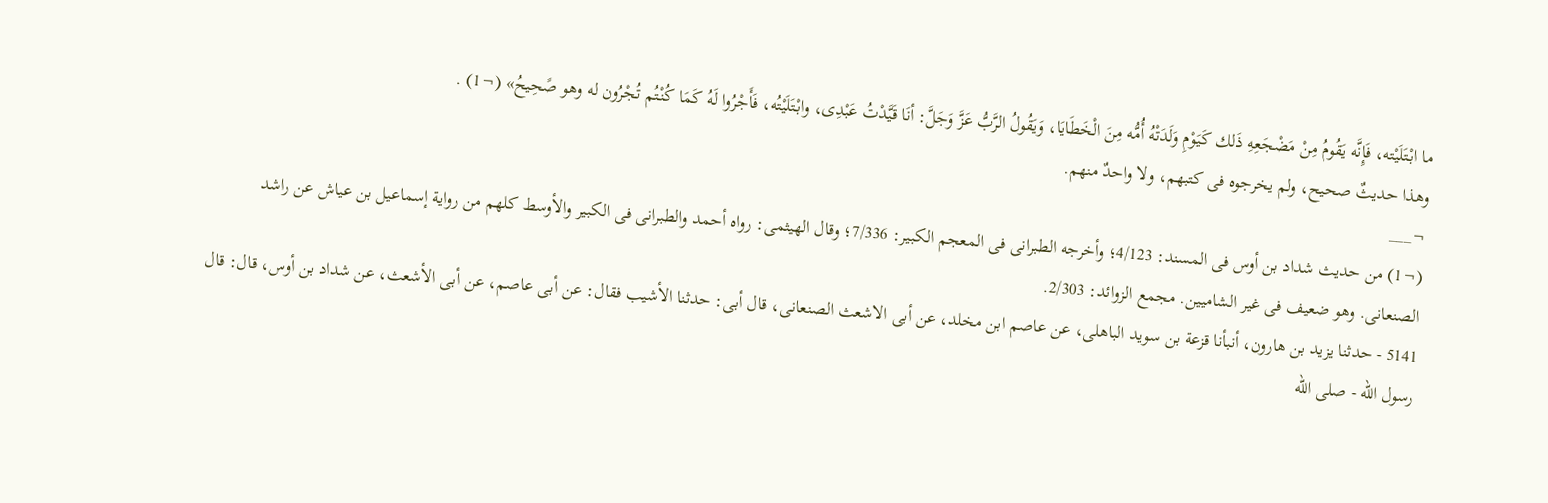ما ابْتَلَيْته، فَإِنَّه يَقُومُ مِنْ مَضْجَعِهِ ذَلك كَيَوْمِ وَلَدَتْهُ أُمُّه مِنَ الْخَطَايَا، وَيَقُولُ الرَّبُّ عَزَّ وَجَلَّ: أنَا قَيَّدْتُ عَبْدِى، وابْتَلَيْتُه، فَأَجْرُوا لَهُ كَمَا كُنْتُم تُجْرُون له وهو صًحِيحُ» (¬1) .
وهذا حديثٌ صحيح، ولم يخرجوه فى كتبهم، ولا واحدٌ منهم.
¬___
(¬1) من حديث شداد بن أوس فى المسند: 4/123؛ وأخرجه الطبرانى فى المعجم الكبير: 7/336؛ وقال الهيثمى: رواه أحمد والطبرانى فى الكبير والأوسط كلهم من رواية إسماعيل بن عياش عن راشد الصنعانى. وهو ضعيف فى غير الشاميين. مجمع الزوائد: 2/303.
5141 - حدثنا يزيد بن هارون، أنبأنا قزعة بن سويد الباهلى، عن عاصم ابن مخلد، عن أبى الاشعث الصنعانى، قال أبى: حدثنا الأشيب فقال: عن أبى عاصم، عن أبى الأشعث، عن شداد بن أوس، قال: قال رسول الله - صلى الله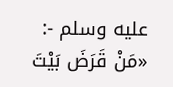عليه وسلم -: «مَنْ قَرَضَ بَيْتَ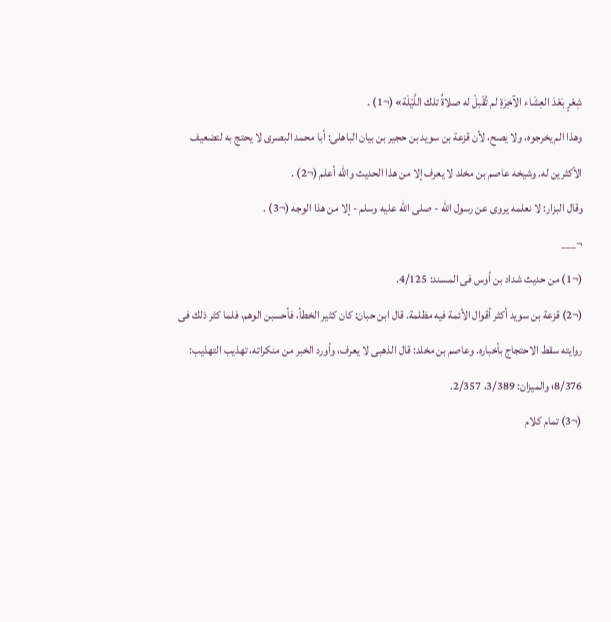شِعْرٍ بَعْدَ العِشَاء الآخِرَةِ لم تُقْبلْ له صلاةُ تلك اللَّيْلَة» (¬1) .
وهذا الم يخرجوه، ولا يصح، لأن قزعة بن سويد بن حجير بن بيان الباهلى: أبا محمد البصرى لا يحتج به لتضعيف الأكثرين له. وشيخه عاصم بن مخلد لا يعرف إلا من هذا الحديث والله أعلم (¬2) .
وقال البزار: لا نعلمه يروى عن رسول الله - صلى الله عليه وسلم - إلا من هذا الوجه (¬3) .
¬___
(¬1) من حديث شداد بن أوس فى المسند: 4/125.
(¬2) قزعة بن سويد أكثر أقوال الأئمة فيه مظلمة. قال ابن حبان: كان كثير الخطأ، فأحسبن الوهم، فلما كثر ذلك فى روايته سقط الاحتجاج بأخباره. وعاصم بن مخلد: قال الذهبى لا يعرف، وأورد الخبر من منكراته، تهذيب التهذيب: 8/376؛ والميزان: 3/389، 2/357.
(¬3) تمام كلام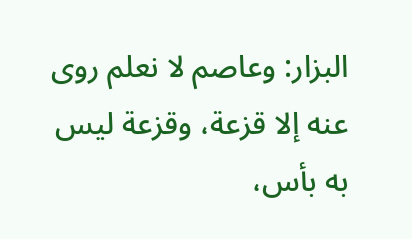البزار: وعاصم لا نعلم روى عنه إلا قزعة، وقزعة ليس به بأس،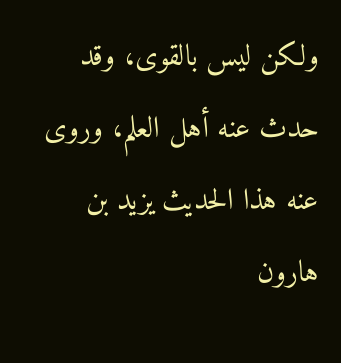ولكن ليس بالقوى، وقد حدث عنه أهل العلم، وروى عنه هذا الحديث يزيد بن هارون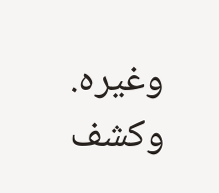وغيره. وكشف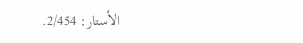الأستار: 2/454.